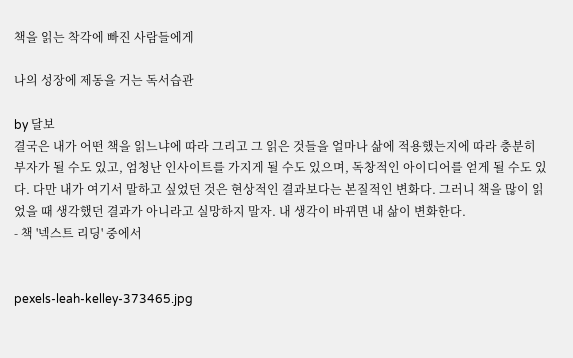책을 읽는 착각에 빠진 사람들에게

나의 성장에 제동을 거는 독서습관

by 달보
결국은 내가 어떤 책을 읽느냐에 따라 그리고 그 읽은 것들을 얼마나 삶에 적용했는지에 따라 충분히 부자가 될 수도 있고, 엄청난 인사이트를 가지게 될 수도 있으며, 독창적인 아이디어를 얻게 될 수도 있다. 다만 내가 여기서 말하고 싶었던 것은 현상적인 결과보다는 본질적인 변화다. 그러니 책을 많이 읽었을 때 생각했던 결과가 아니라고 실망하지 말자. 내 생각이 바뀌면 내 삶이 변화한다.
- 책 '넥스트 리딩' 중에서


pexels-leah-kelley-373465.jpg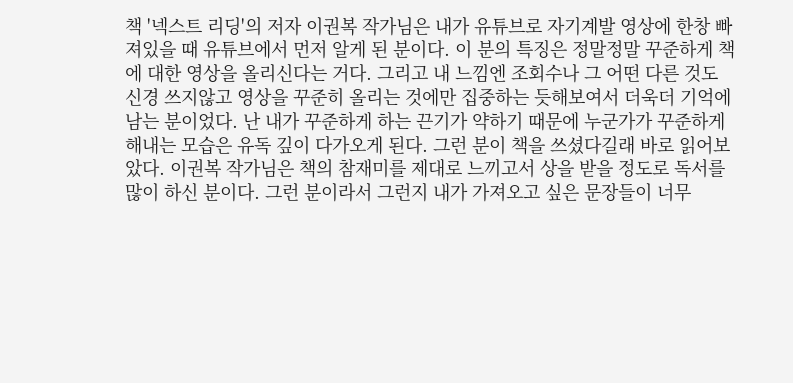책 '넥스트 리딩'의 저자 이권복 작가님은 내가 유튜브로 자기계발 영상에 한창 빠져있을 때 유튜브에서 먼저 알게 된 분이다. 이 분의 특징은 정말정말 꾸준하게 책에 대한 영상을 올리신다는 거다. 그리고 내 느낌엔 조회수나 그 어떤 다른 것도 신경 쓰지않고 영상을 꾸준히 올리는 것에만 집중하는 듯해보여서 더욱더 기억에 남는 분이었다. 난 내가 꾸준하게 하는 끈기가 약하기 때문에 누군가가 꾸준하게 해내는 모습은 유독 깊이 다가오게 된다. 그런 분이 책을 쓰셨다길래 바로 읽어보았다. 이권복 작가님은 책의 참재미를 제대로 느끼고서 상을 받을 정도로 독서를 많이 하신 분이다. 그런 분이라서 그런지 내가 가져오고 싶은 문장들이 너무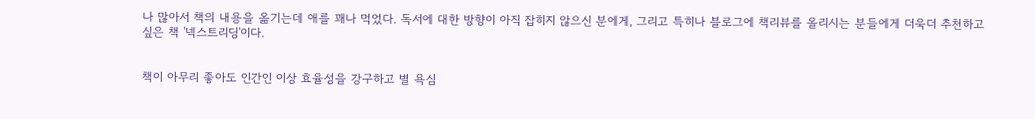나 많아서 책의 내용을 옮기는데 애를 꽤나 먹었다. 독서에 대한 방향이 아직 잡히지 않으신 분에게, 그리고 특히나 블로그에 책리뷰를 올리시는 분들에게 더욱더 추천하고 싶은 책 '넥스트리딩'이다.


책이 아무리 좋아도 인간인 이상 효율성을 강구하고 별 욕심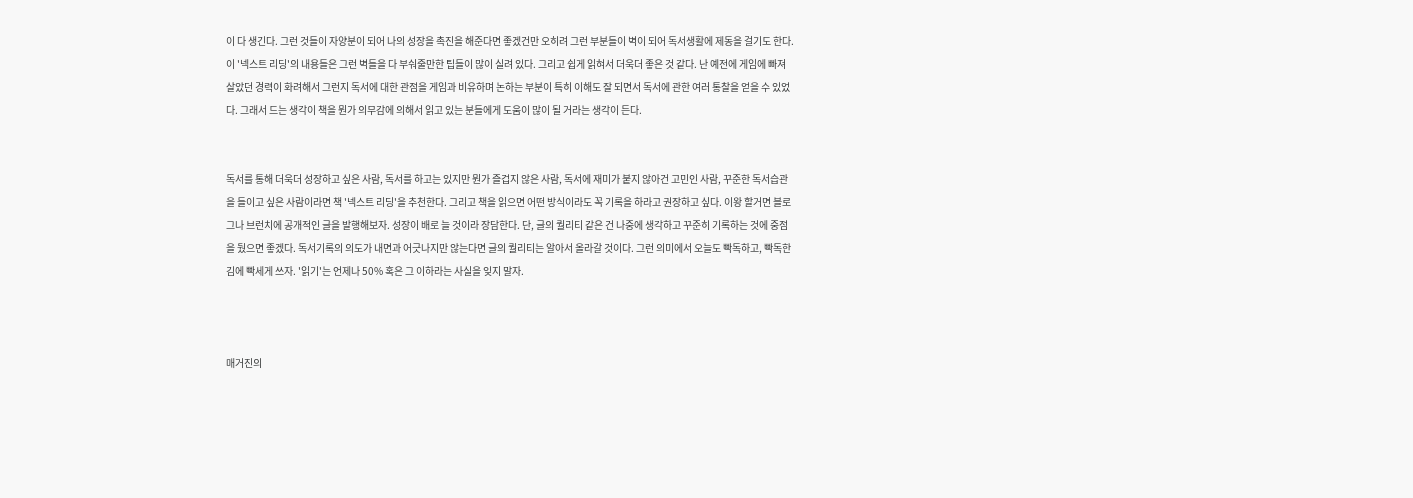이 다 생긴다. 그런 것들이 자양분이 되어 나의 성장을 촉진을 해준다면 좋겠건만 오히려 그런 부분들이 벽이 되어 독서생활에 제동을 걸기도 한다. 이 '넥스트 리딩'의 내용들은 그런 벽들을 다 부숴줄만한 팁들이 많이 실려 있다. 그리고 쉽게 읽혀서 더욱더 좋은 것 같다. 난 예전에 게임에 빠져살았던 경력이 화려해서 그런지 독서에 대한 관점을 게임과 비유하며 논하는 부분이 특히 이해도 잘 되면서 독서에 관한 여러 통찰을 얻을 수 있었다. 그래서 드는 생각이 책을 뭔가 의무감에 의해서 읽고 있는 분들에게 도움이 많이 될 거라는 생각이 든다.


독서를 통해 더욱더 성장하고 싶은 사람, 독서를 하고는 있지만 뭔가 즐겁지 않은 사람, 독서에 재미가 붙지 않아건 고민인 사람, 꾸준한 독서습관을 들이고 싶은 사람이라면 책 '넥스트 리딩'을 추천한다. 그리고 책을 읽으면 어떤 방식이라도 꼭 기록을 하라고 권장하고 싶다. 이왕 할거면 블로그나 브런치에 공개적인 글을 발행해보자. 성장이 배로 늘 것이라 장담한다. 단, 글의 퀄리티 같은 건 나중에 생각하고 꾸준히 기록하는 것에 중점을 뒀으면 좋겠다. 독서기록의 의도가 내면과 어긋나지만 않는다면 글의 퀄리티는 알아서 올라갈 것이다. 그런 의미에서 오늘도 빡독하고, 빡독한 김에 빡세게 쓰자. '읽기'는 언제나 50% 혹은 그 이하라는 사실을 잊지 말자.



매거진의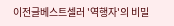이전글베스트셀러 '역행자'의 비밀